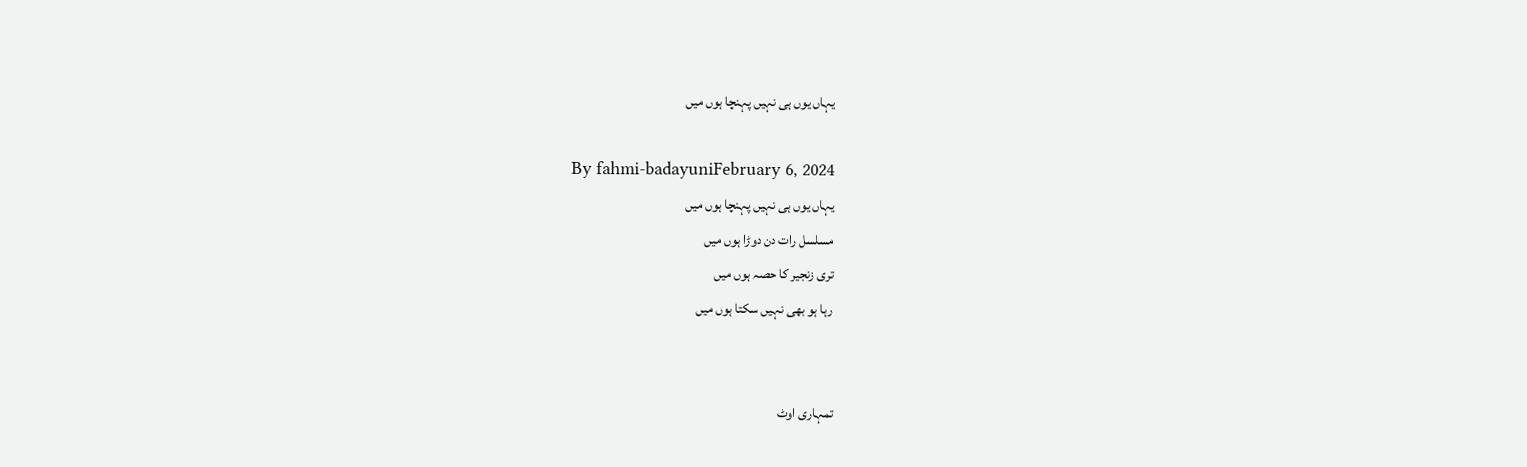یہاں یوں ہی نہیں پہنچا ہوں میں

By fahmi-badayuniFebruary 6, 2024
یہاں یوں ہی نہیں پہنچا ہوں میں
مسلسل رات دن دوڑا ہوں میں
تری زنجیر کا حصہ ہوں میں
رہا ہو بھی نہیں سکتا ہوں میں


تمہاری اوٹ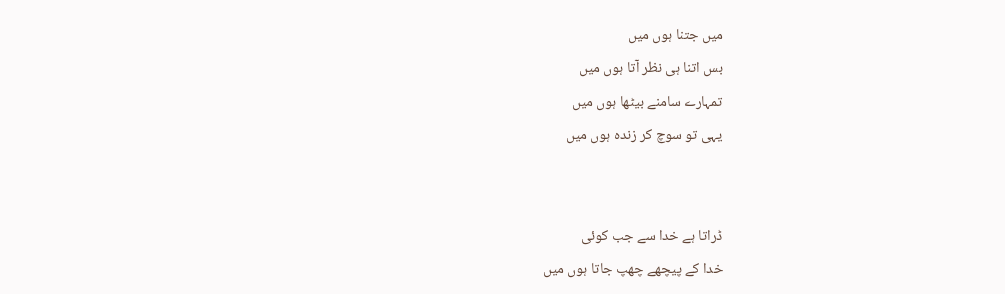میں جتنا ہوں میں
بس اتنا ہی نظر آتا ہوں میں
تمہارے سامنے بیٹھا ہوں میں
یہی تو سوچ کر زندہ ہوں میں


ڈراتا ہے خدا سے جب کوئی
خدا کے پیچھے چھپ جاتا ہوں میں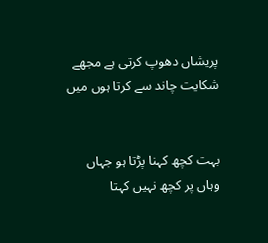پریشاں دھوپ کرتی ہے مجھے
شکایت چاند سے کرتا ہوں میں


بہت کچھ کہنا پڑتا ہو جہاں
وہاں پر کچھ نہیں کہتا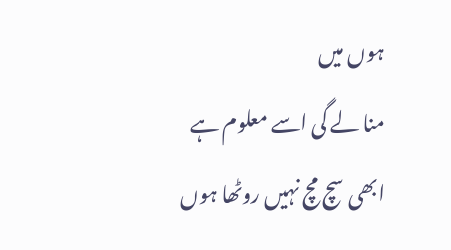ہوں میں
منا لے گی اسے معلوم ہے
ابھی سچ مچ نہیں روٹھا ہوں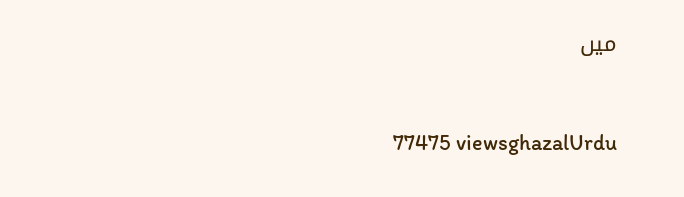میں


77475 viewsghazalUrdu